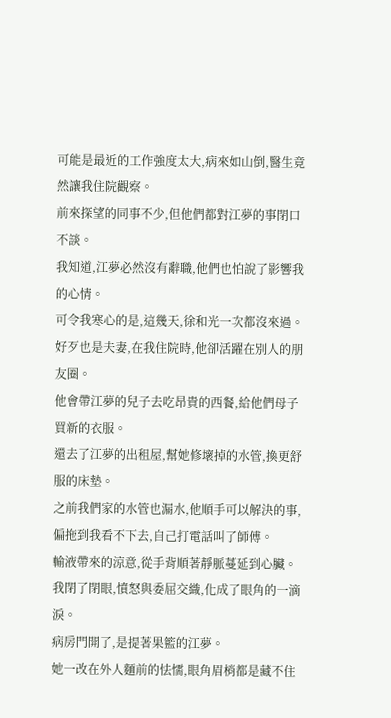可能是最近的工作強度太大,病來如山倒,醫生竟然讓我住院觀察。
前來探望的同事不少,但他們都對江夢的事閉口不談。
我知道,江夢必然沒有辭職,他們也怕說了影響我的心情。
可令我寒心的是,這幾天,徐和光一次都沒來過。
好歹也是夫妻,在我住院時,他卻活躍在別人的朋友圈。
他會帶江夢的兒子去吃昂貴的西餐,給他們母子買新的衣服。
還去了江夢的出租屋,幫她修壞掉的水管,換更舒服的床墊。
之前我們家的水管也漏水,他順手可以解決的事,偏拖到我看不下去,自己打電話叫了師傅。
輸液帶來的涼意,從手背順著靜脈蔓延到心臟。
我閉了閉眼,憤怒與委屈交織,化成了眼角的一滴淚。
病房門開了,是提著果籃的江夢。
她一改在外人麵前的怯懦,眼角眉梢都是藏不住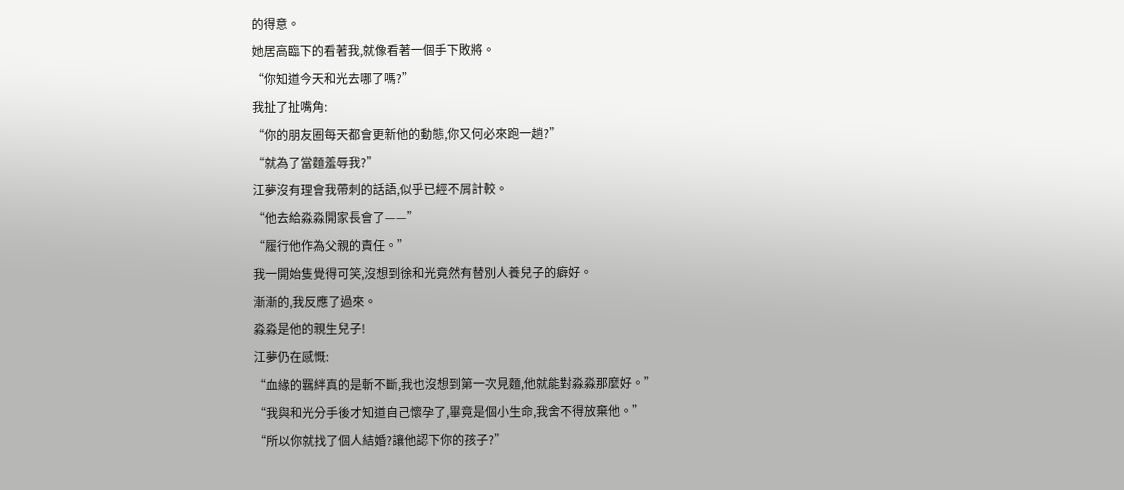的得意。
她居高臨下的看著我,就像看著一個手下敗將。
“你知道今天和光去哪了嗎?”
我扯了扯嘴角:
“你的朋友圈每天都會更新他的動態,你又何必來跑一趟?”
“就為了當麵羞辱我?”
江夢沒有理會我帶刺的話語,似乎已經不屑計較。
“他去給淼淼開家長會了——”
“履行他作為父親的責任。”
我一開始隻覺得可笑,沒想到徐和光竟然有替別人養兒子的癖好。
漸漸的,我反應了過來。
淼淼是他的親生兒子!
江夢仍在感慨:
“血緣的羈絆真的是斬不斷,我也沒想到第一次見麵,他就能對淼淼那麼好。”
“我與和光分手後才知道自己懷孕了,畢竟是個小生命,我舍不得放棄他。”
“所以你就找了個人結婚?讓他認下你的孩子?”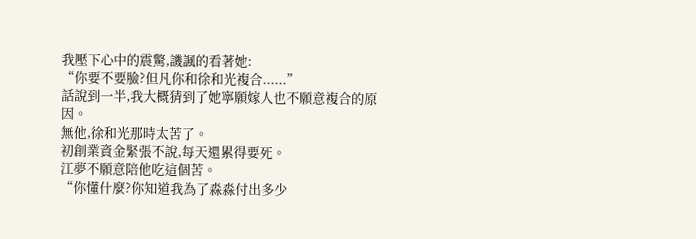我壓下心中的震驚,譏諷的看著她:
“你要不要臉?但凡你和徐和光複合......”
話說到一半,我大概猜到了她寧願嫁人也不願意複合的原因。
無他,徐和光那時太苦了。
初創業資金緊張不說,每天還累得要死。
江夢不願意陪他吃這個苦。
“你懂什麼?你知道我為了淼淼付出多少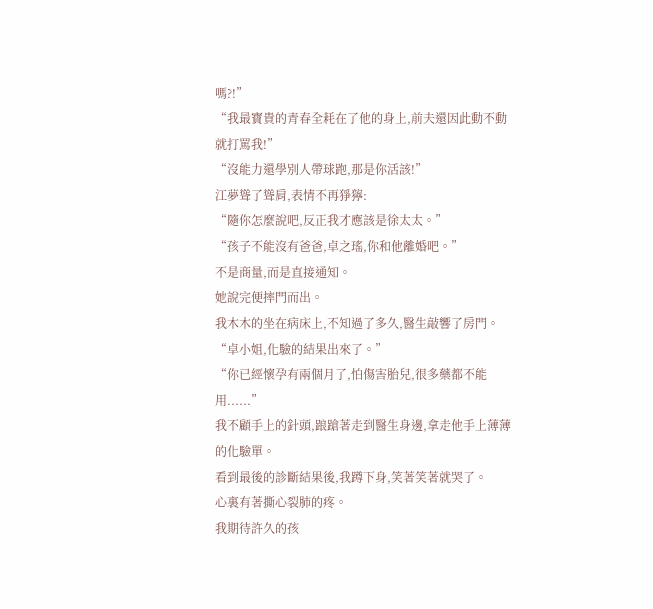嗎?!”
“我最寶貴的青春全耗在了他的身上,前夫還因此動不動就打罵我!”
“沒能力還學別人帶球跑,那是你活該!”
江夢聳了聳肩,表情不再猙獰:
“隨你怎麼說吧,反正我才應該是徐太太。”
“孩子不能沒有爸爸,卓之瑤,你和他離婚吧。”
不是商量,而是直接通知。
她說完便摔門而出。
我木木的坐在病床上,不知過了多久,醫生敲響了房門。
“卓小姐,化驗的結果出來了。”
“你已經懷孕有兩個月了,怕傷害胎兒,很多藥都不能用......”
我不顧手上的針頭,踉蹌著走到醫生身邊,拿走他手上薄薄的化驗單。
看到最後的診斷結果後,我蹲下身,笑著笑著就哭了。
心裏有著撕心裂肺的疼。
我期待許久的孩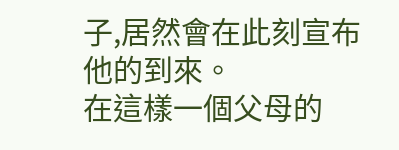子,居然會在此刻宣布他的到來。
在這樣一個父母的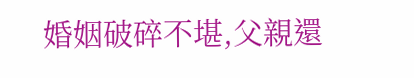婚姻破碎不堪,父親還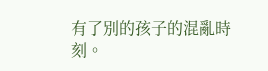有了別的孩子的混亂時刻。